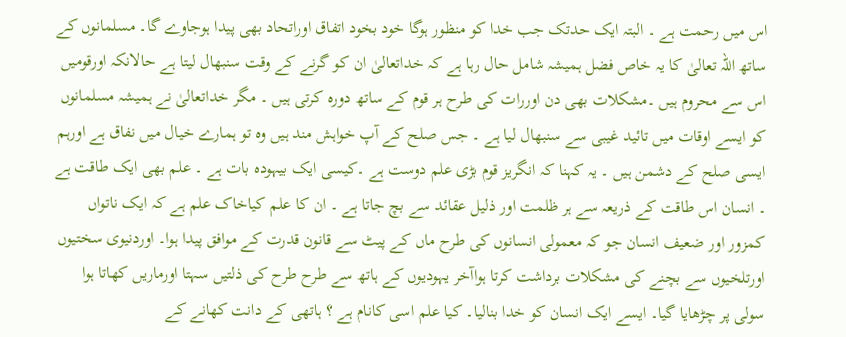اس میں رحمت ہے ۔ البتہ ایک حدتک جب خدا کو منظور ہوگا خود بخود اتفاق اوراتحاد بھی پیدا ہوجاوے گا۔ مسلمانوں کے ساتھ اللہ تعالیٰ کا یہ خاص فضل ہمیشہ شامل حال رہا ہے کہ خداتعالیٰ ان کو گرنے کے وقت سنبھال لیتا ہے حالانکہ اورقومیں اس سے محروم ہیں ۔مشکلات بھی دن اوررات کی طرح ہر قوم کے ساتھ دورہ کرتی ہیں ۔ مگر خداتعالیٰ نے ہمیشہ مسلمانوں کو ایسے اوقات میں تائید غیبی سے سنبھال لیا ہے ۔ جس صلح کے آپ خواہش مند ہیں وہ تو ہمارے خیال میں نفاق ہے اورہم ایسی صلح کے دشمن ہیں ۔ یہ کہنا کہ انگریز قوم بڑی علم دوست ہے ۔کیسی ایک بیہودہ بات ہے ۔ علم بھی ایک طاقت ہے ۔ انسان اس طاقت کے ذریعہ سے ہر ظلمت اور ذلیل عقائد سے بچ جاتا ہے ۔ ان کا علم کیاخاک علم ہے کہ ایک ناتواں کمزور اور ضعیف انسان جو کہ معمولی انسانوں کی طرح ماں کے پیٹ سے قانون قدرت کے موافق پیدا ہوا۔ اوردنیوی سختیوں اورتلخیوں سے بچنے کی مشکلات برداشت کرتا ہواآخر یہودیوں کے ہاتھ سے طرح طرح کی ذلتیں سہتا اورماریں کھاتا ہوا سولی پر چڑھایا گیا۔ ایسے ایک انسان کو خدا بنالیا۔ کیا علم اسی کانام ہے ؟ ہاتھی کے دانت کھانے کے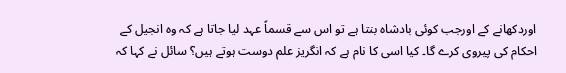اوردکھانے کے اورجب کوئی بادشاہ بنتا ہے تو اس سے قسماً عہد لیا جاتا ہے کہ وہ انجیل کے احکام کی پیروی کرے گا۔ کیا اسی کا نام ہے کہ انگریز علم دوست ہوتے ہیں؟ سائل نے کہا کہ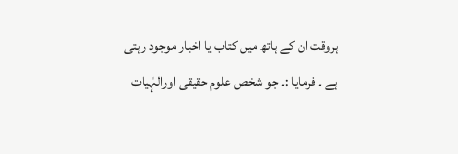ہروقت ان کے ہاتھ میں کتاب یا اخبار موجود رہتی ہے ۔ فرمایا :۔ جو شخص علوم حقیقی اورالہٰیات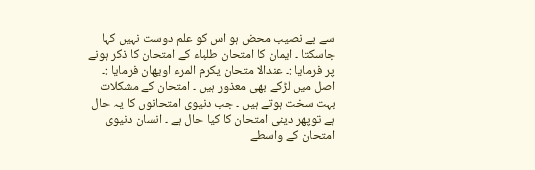سے بے نصیب محض ہو اس کو علم دوست نہیں کہا جاسکتا ۔ ایمان کا امتحان طلباء کے امتحان کا ذکر ہونے پر فرمایا :۔ عندالا متحان یکرم المرء اویھان فرمایا :۔ اصل میں لڑکے بھی معذور ہیں ۔ امتحان کے مشکلات بہت سخت ہوتے ہیں ۔ جب دنیوی امتحانوں کا یہ حال ہے توپھر دینی امتحان کا کیا حال ہے ۔ انسان دنیوی امتحان کے واسطے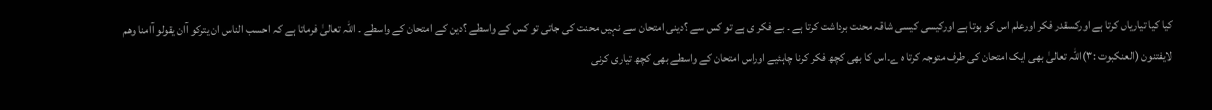کیا کیا تیاریاں کرتا ہے اورکسقدر فکر اورعلم اس کو ہوتا ہے اورکیسی کیسی شاقہ محنت برداشت کرتا ہے ۔ بے فکر ی ہے تو کس سے ؟دینی امتحان سے نہیں محنت کی جاتی تو کس کے واسطے ؟دین کے امتحان کے واسطے ۔ اللہ تعالیٰ فرماتا ہے کہ احسب الناس ان یترکو آان یقولو آامنا وھم لایفتنون (العنکبوت :۳)اللہ تعالیٰ بھی ایک امتحان کی طرف متوجہ کرتا ہ ے۔اس کا بھی کچھ فکر کرنا چاہئیے اوراس امتحان کے واسطے بھی کچھ تیاری کرنی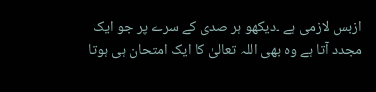ازبس لازمی ہے ۔دیکھو ہر صدی کے سرے پر جو ایک مجدد آتا ہے وہ بھی اللہ تعالیٰ کا ایک امتحان ہی ہوتا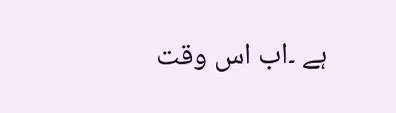ہے ۔اب اس وقت